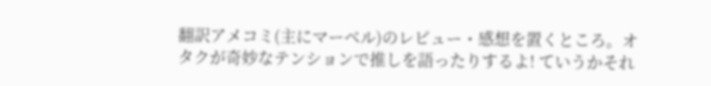翻訳アメコミ(主にマーベル)のレビュー・感想を置くところ。オタクが奇妙なテンションで推しを語ったりするよ! ていうかそれ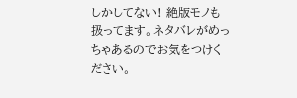しかしてない! 絶版モノも扱ってます。ネタバレがめっちゃあるのでお気をつけください。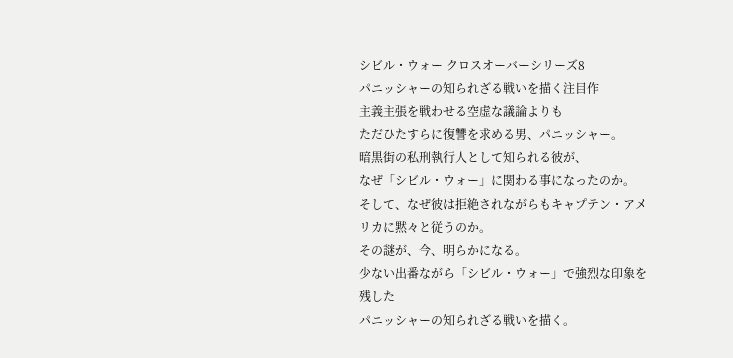シビル・ウォー クロスオーバーシリーズ8
パニッシャーの知られざる戦いを描く注目作
主義主張を戦わせる空虚な議論よりも
ただひたすらに復讐を求める男、パニッシャー。
暗黒街の私刑執行人として知られる彼が、
なぜ「シビル・ウォー」に関わる事になったのか。
そして、なぜ彼は拒絶されながらもキャプテン・アメリカに黙々と従うのか。
その謎が、今、明らかになる。
少ない出番ながら「シビル・ウォー」で強烈な印象を残した
パニッシャーの知られざる戦いを描く。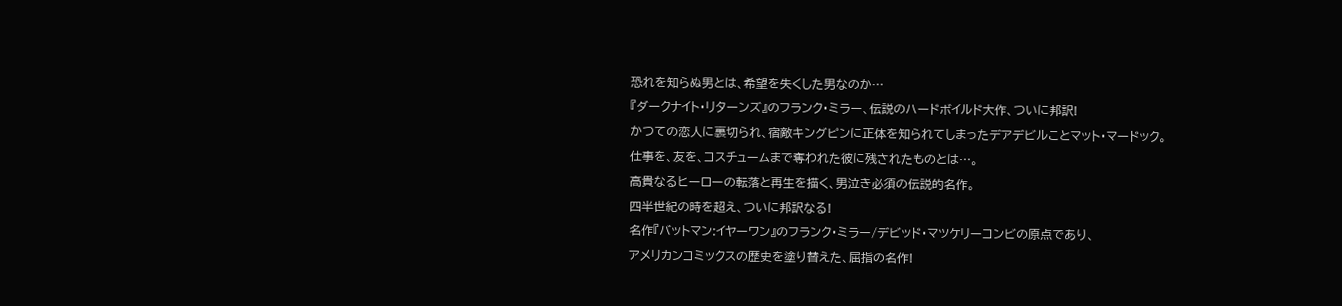恐れを知らぬ男とは、希望を失くした男なのか…
『ダークナイト・リターンズ』のフランク・ミラー、伝説のハードボイルド大作、ついに邦訳!
かつての恋人に裏切られ、宿敵キングピンに正体を知られてしまったデアデビルことマット・マードック。
仕事を、友を、コスチュームまで奪われた彼に残されたものとは…。
高貴なるヒーローの転落と再生を描く、男泣き必須の伝説的名作。
四半世紀の時を超え、ついに邦訳なる!
名作『バットマン:イヤーワン』のフランク・ミラー/デビッド・マツケリーコンビの原点であり、
アメリカンコミックスの歴史を塗り替えた、屈指の名作!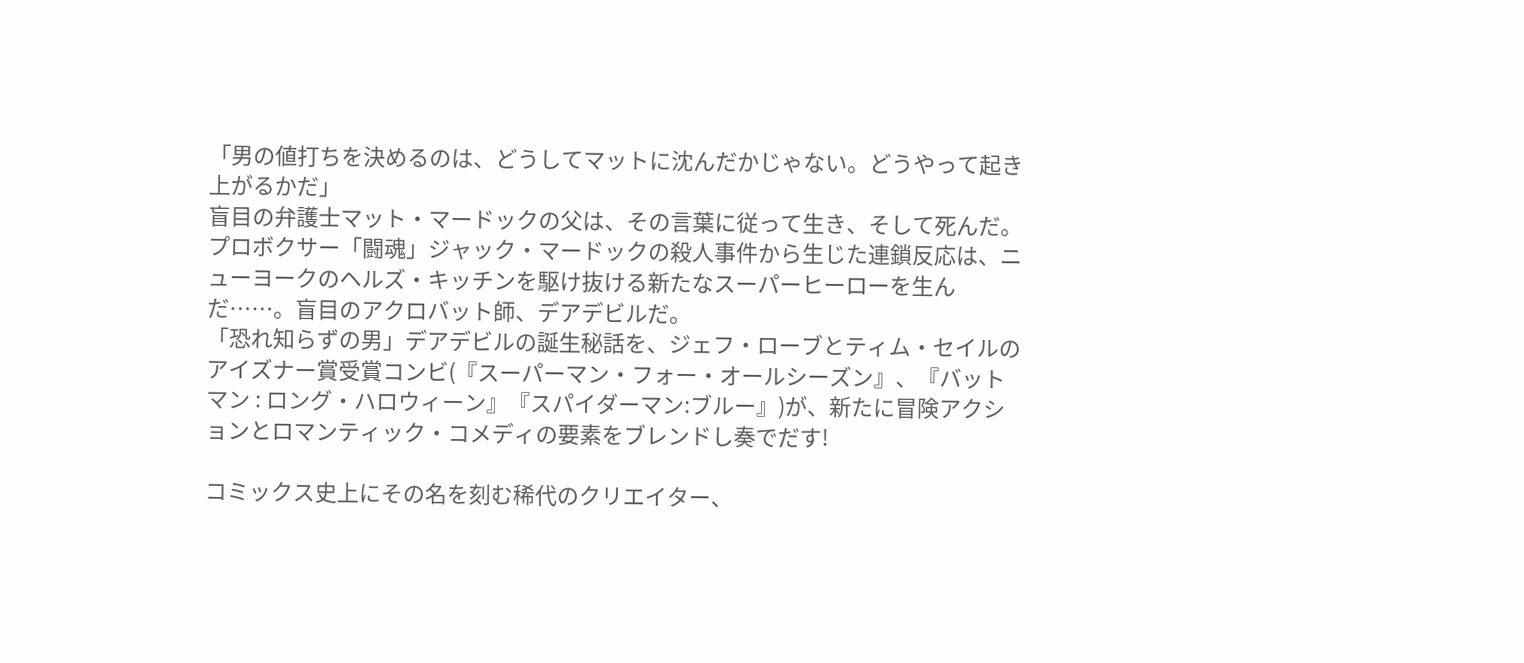「男の値打ちを決めるのは、どうしてマットに沈んだかじゃない。どうやって起き上がるかだ」
盲目の弁護士マット・マードックの父は、その言葉に従って生き、そして死んだ。 プロボクサー「闘魂」ジャック・マードックの殺人事件から生じた連鎖反応は、ニューヨークのヘルズ・キッチンを駆け抜ける新たなスーパーヒーローを生んだ……。盲目のアクロバット師、デアデビルだ。
「恐れ知らずの男」デアデビルの誕生秘話を、ジェフ・ローブとティム・セイルのアイズナー賞受賞コンビ(『スーパーマン・フォー・オールシーズン』、『バットマン : ロング・ハロウィーン』『スパイダーマン:ブルー』)が、新たに冒険アクションとロマンティック・コメディの要素をブレンドし奏でだす!

コミックス史上にその名を刻む稀代のクリエイター、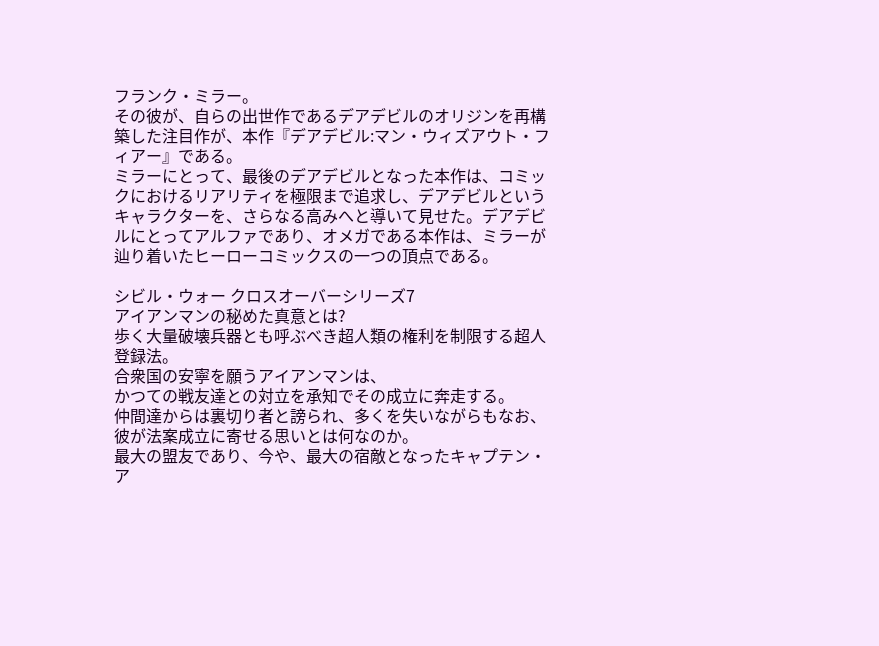フランク・ミラー。
その彼が、自らの出世作であるデアデビルのオリジンを再構築した注目作が、本作『デアデビル:マン・ウィズアウト・フィアー』である。
ミラーにとって、最後のデアデビルとなった本作は、コミックにおけるリアリティを極限まで追求し、デアデビルというキャラクターを、さらなる高みへと導いて見せた。デアデビルにとってアルファであり、オメガである本作は、ミラーが辿り着いたヒーローコミックスの一つの頂点である。

シビル・ウォー クロスオーバーシリーズ7
アイアンマンの秘めた真意とは?
歩く大量破壊兵器とも呼ぶべき超人類の権利を制限する超人登録法。
合衆国の安寧を願うアイアンマンは、
かつての戦友達との対立を承知でその成立に奔走する。
仲間達からは裏切り者と謗られ、多くを失いながらもなお、
彼が法案成立に寄せる思いとは何なのか。
最大の盟友であり、今や、最大の宿敵となったキャプテン・ア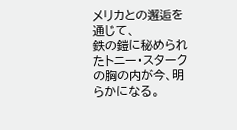メリカとの邂逅を通じて、
鉄の鎧に秘められたトニー・スタークの胸の内が今、明らかになる。